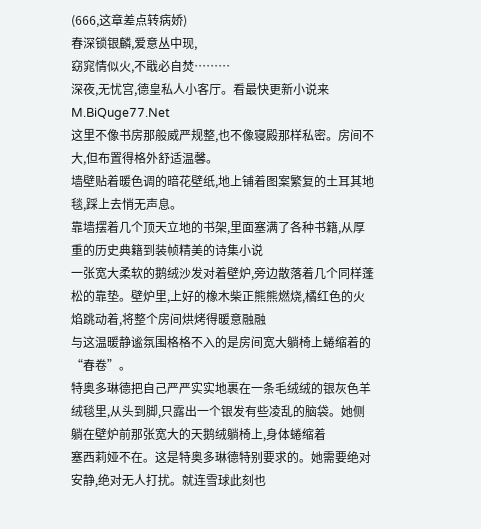(666,这章差点转病娇)
春深锁银麟,爱意丛中现,
窈窕情似火,不戢必自焚………
深夜,无忧宫,德皇私人小客厅。看最快更新小说来M.BiQuge77.Net
这里不像书房那般威严规整,也不像寝殿那样私密。房间不大,但布置得格外舒适温馨。
墙壁贴着暖色调的暗花壁纸,地上铺着图案繁复的土耳其地毯,踩上去悄无声息。
靠墙摆着几个顶天立地的书架,里面塞满了各种书籍,从厚重的历史典籍到装帧精美的诗集小说
一张宽大柔软的鹅绒沙发对着壁炉,旁边散落着几个同样蓬松的靠垫。壁炉里,上好的橡木柴正熊熊燃烧,橘红色的火焰跳动着,将整个房间烘烤得暖意融融
与这温暖静谧氛围格格不入的是房间宽大躺椅上蜷缩着的“春卷”。
特奥多琳德把自己严严实实地裹在一条毛绒绒的银灰色羊绒毯里,从头到脚,只露出一个银发有些凌乱的脑袋。她侧躺在壁炉前那张宽大的天鹅绒躺椅上,身体蜷缩着
塞西莉娅不在。这是特奥多琳德特别要求的。她需要绝对安静,绝对无人打扰。就连雪球此刻也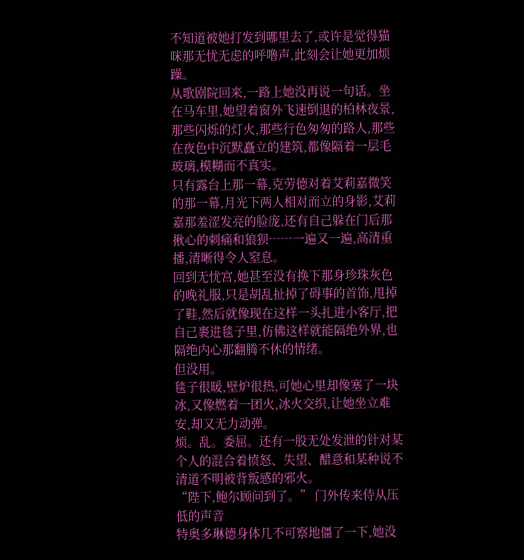不知道被她打发到哪里去了,或许是觉得猫咪那无忧无虑的呼噜声,此刻会让她更加烦躁。
从歌剧院回来,一路上她没再说一句话。坐在马车里,她望着窗外飞速倒退的柏林夜景,那些闪烁的灯火,那些行色匆匆的路人,那些在夜色中沉默矗立的建筑,都像隔着一层毛玻璃,模糊而不真实。
只有露台上那一幕,克劳德对着艾莉嘉微笑的那一幕,月光下两人相对而立的身影,艾莉嘉那羞涩发亮的脸庞,还有自己躲在门后那揪心的刺痛和狼狈……一遍又一遍,高清重播,清晰得令人窒息。
回到无忧宫,她甚至没有换下那身珍珠灰色的晚礼服,只是胡乱扯掉了碍事的首饰,甩掉了鞋,然后就像现在这样一头扎进小客厅,把自己裹进毯子里,仿佛这样就能隔绝外界,也隔绝内心那翻腾不休的情绪。
但没用。
毯子很暖,壁炉很热,可她心里却像塞了一块冰,又像燃着一团火,冰火交织,让她坐立难安,却又无力动弹。
烦。乱。委屈。还有一股无处发泄的针对某个人的混合着愤怒、失望、醋意和某种说不清道不明被背叛感的邪火。
“陛下,鲍尔顾问到了。” 门外传来侍从压低的声音
特奥多琳德身体几不可察地僵了一下,她没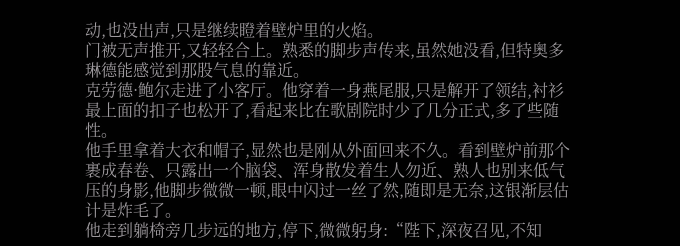动,也没出声,只是继续瞪着壁炉里的火焰。
门被无声推开,又轻轻合上。熟悉的脚步声传来,虽然她没看,但特奥多琳德能感觉到那股气息的靠近。
克劳德·鲍尔走进了小客厅。他穿着一身燕尾服,只是解开了领结,衬衫最上面的扣子也松开了,看起来比在歌剧院时少了几分正式,多了些随性。
他手里拿着大衣和帽子,显然也是刚从外面回来不久。看到壁炉前那个裹成春卷、只露出一个脑袋、浑身散发着生人勿近、熟人也别来低气压的身影,他脚步微微一顿,眼中闪过一丝了然,随即是无奈,这银渐层估计是炸毛了。
他走到躺椅旁几步远的地方,停下,微微躬身:“陛下,深夜召见,不知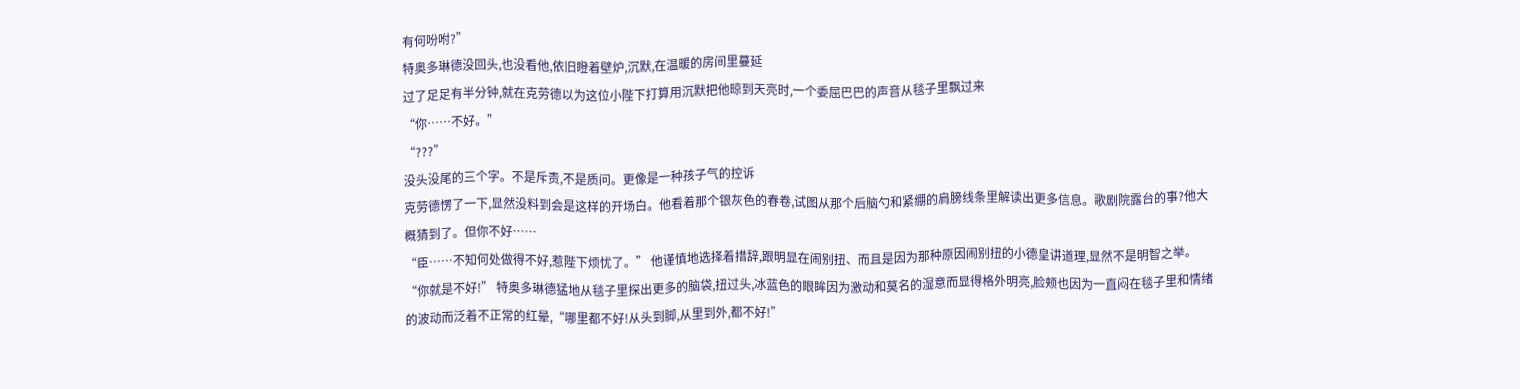有何吩咐?”
特奥多琳德没回头,也没看他,依旧瞪着壁炉,沉默,在温暖的房间里蔓延
过了足足有半分钟,就在克劳德以为这位小陛下打算用沉默把他晾到天亮时,一个委屈巴巴的声音从毯子里飘过来
“你……不好。”
“???”
没头没尾的三个字。不是斥责,不是质问。更像是一种孩子气的控诉
克劳德愣了一下,显然没料到会是这样的开场白。他看着那个银灰色的春卷,试图从那个后脑勺和紧绷的肩膀线条里解读出更多信息。歌剧院露台的事?他大概猜到了。但你不好……
“臣……不知何处做得不好,惹陛下烦忧了。” 他谨慎地选择着措辞,跟明显在闹别扭、而且是因为那种原因闹别扭的小德皇讲道理,显然不是明智之举。
“你就是不好!” 特奥多琳德猛地从毯子里探出更多的脑袋,扭过头,冰蓝色的眼眸因为激动和莫名的湿意而显得格外明亮,脸颊也因为一直闷在毯子里和情绪的波动而泛着不正常的红晕,“哪里都不好!从头到脚,从里到外,都不好!”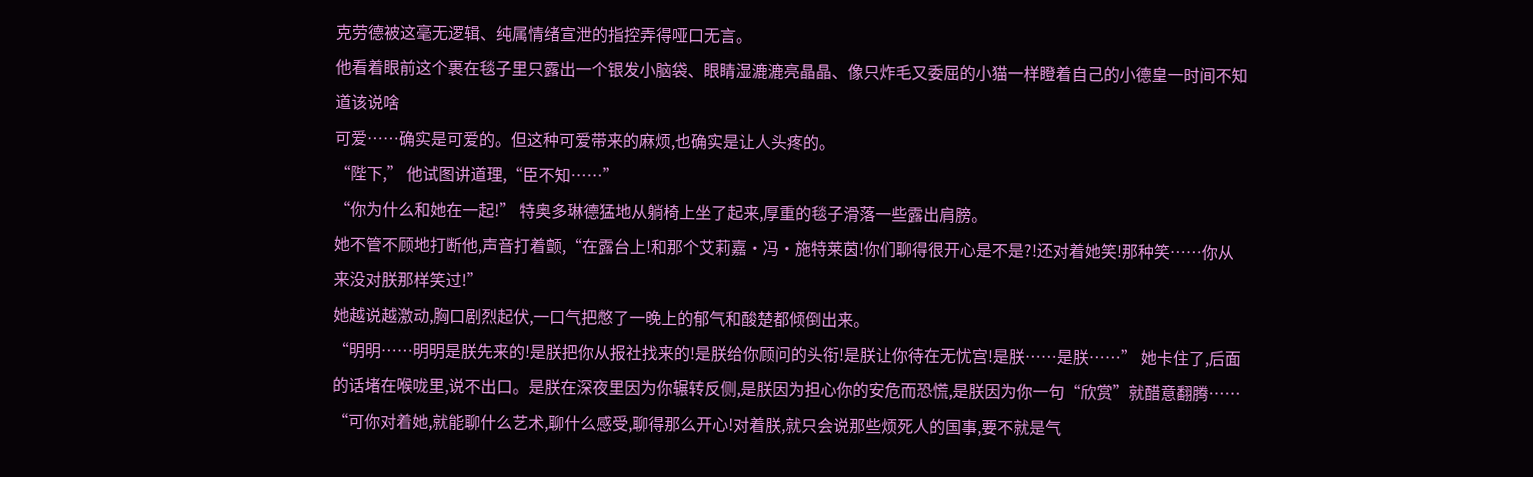克劳德被这毫无逻辑、纯属情绪宣泄的指控弄得哑口无言。
他看着眼前这个裹在毯子里只露出一个银发小脑袋、眼睛湿漉漉亮晶晶、像只炸毛又委屈的小猫一样瞪着自己的小德皇一时间不知道该说啥
可爱……确实是可爱的。但这种可爱带来的麻烦,也确实是让人头疼的。
“陛下,” 他试图讲道理,“臣不知……”
“你为什么和她在一起!” 特奥多琳德猛地从躺椅上坐了起来,厚重的毯子滑落一些露出肩膀。
她不管不顾地打断他,声音打着颤,“在露台上!和那个艾莉嘉·冯·施特莱茵!你们聊得很开心是不是?!还对着她笑!那种笑……你从来没对朕那样笑过!”
她越说越激动,胸口剧烈起伏,一口气把憋了一晚上的郁气和酸楚都倾倒出来。
“明明……明明是朕先来的!是朕把你从报社找来的!是朕给你顾问的头衔!是朕让你待在无忧宫!是朕……是朕……” 她卡住了,后面的话堵在喉咙里,说不出口。是朕在深夜里因为你辗转反侧,是朕因为担心你的安危而恐慌,是朕因为你一句“欣赏”就醋意翻腾……
“可你对着她,就能聊什么艺术,聊什么感受,聊得那么开心!对着朕,就只会说那些烦死人的国事,要不就是气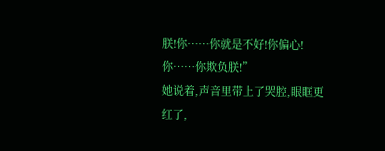朕!你……你就是不好!你偏心!你……你欺负朕!”
她说着,声音里带上了哭腔,眼眶更红了,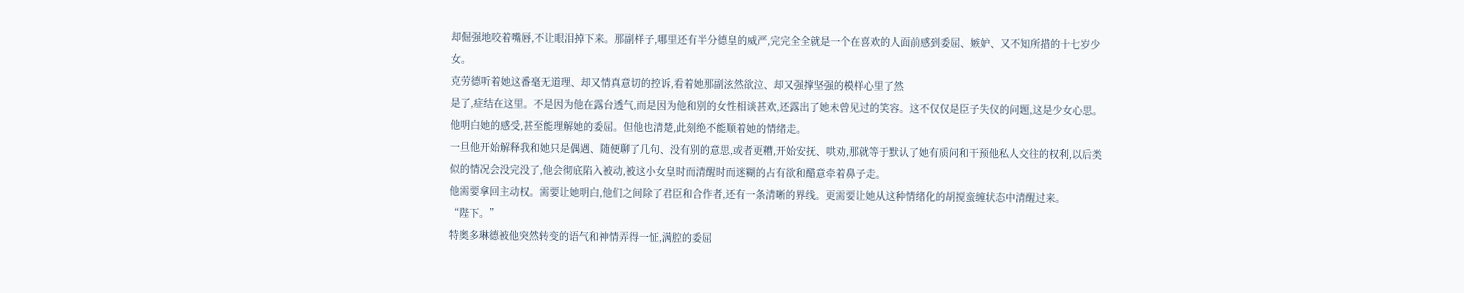却倔强地咬着嘴唇,不让眼泪掉下来。那副样子,哪里还有半分德皇的威严,完完全全就是一个在喜欢的人面前感到委屈、嫉妒、又不知所措的十七岁少女。
克劳德听着她这番毫无道理、却又情真意切的控诉,看着她那副泫然欲泣、却又强撑坚强的模样心里了然
是了,症结在这里。不是因为他在露台透气,而是因为他和别的女性相谈甚欢,还露出了她未曾见过的笑容。这不仅仅是臣子失仪的问题,这是少女心思。
他明白她的感受,甚至能理解她的委屈。但他也清楚,此刻绝不能顺着她的情绪走。
一旦他开始解释我和她只是偶遇、随便聊了几句、没有别的意思,或者更糟,开始安抚、哄劝,那就等于默认了她有质问和干预他私人交往的权利,以后类似的情况会没完没了,他会彻底陷入被动,被这小女皇时而清醒时而迷糊的占有欲和醋意牵着鼻子走。
他需要拿回主动权。需要让她明白,他们之间除了君臣和合作者,还有一条清晰的界线。更需要让她从这种情绪化的胡搅蛮缠状态中清醒过来。
“陛下。”
特奥多琳德被他突然转变的语气和神情弄得一怔,满腔的委屈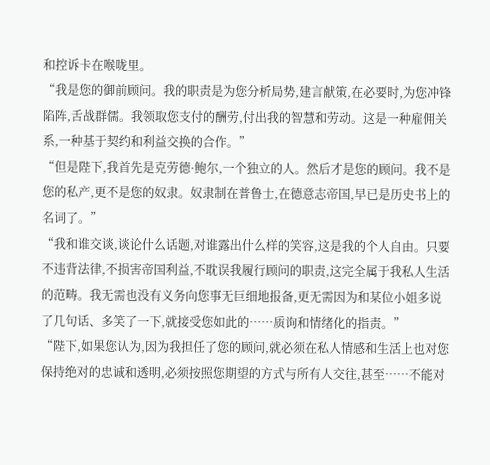和控诉卡在喉咙里。
“我是您的御前顾问。我的职责是为您分析局势,建言献策,在必要时,为您冲锋陷阵,舌战群儒。我领取您支付的酬劳,付出我的智慧和劳动。这是一种雇佣关系,一种基于契约和利益交换的合作。”
“但是陛下,我首先是克劳德·鲍尔,一个独立的人。然后才是您的顾问。我不是您的私产,更不是您的奴隶。奴隶制在普鲁士,在德意志帝国,早已是历史书上的名词了。”
“我和谁交谈,谈论什么话题,对谁露出什么样的笑容,这是我的个人自由。只要不违背法律,不损害帝国利益,不耽误我履行顾问的职责,这完全属于我私人生活的范畴。我无需也没有义务向您事无巨细地报备,更无需因为和某位小姐多说了几句话、多笑了一下,就接受您如此的……质询和情绪化的指责。”
“陛下,如果您认为,因为我担任了您的顾问,就必须在私人情感和生活上也对您保持绝对的忠诚和透明,必须按照您期望的方式与所有人交往,甚至……不能对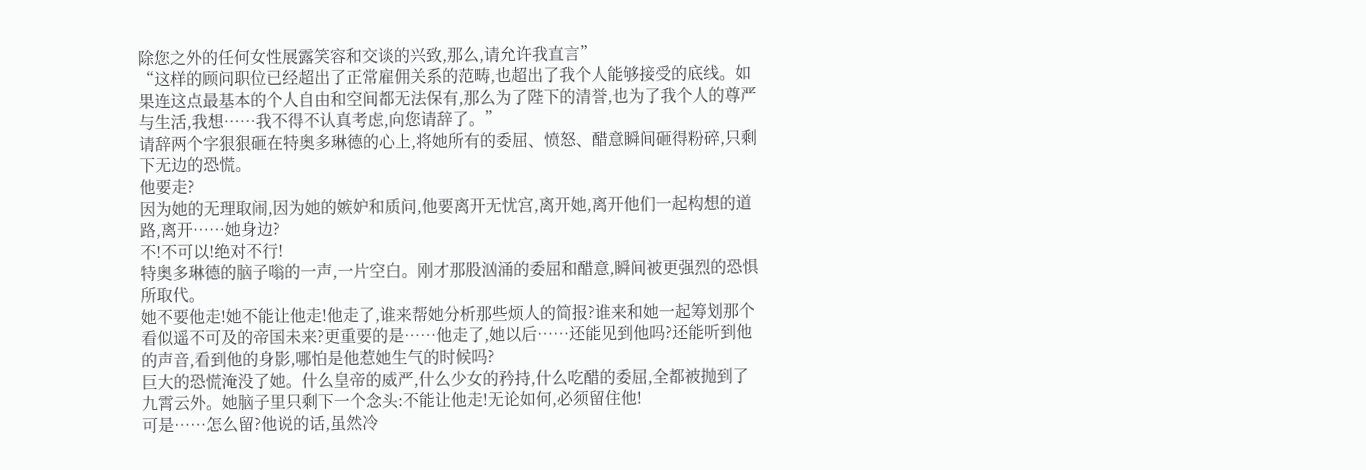除您之外的任何女性展露笑容和交谈的兴致,那么,请允许我直言”
“这样的顾问职位已经超出了正常雇佣关系的范畴,也超出了我个人能够接受的底线。如果连这点最基本的个人自由和空间都无法保有,那么为了陛下的清誉,也为了我个人的尊严与生活,我想……我不得不认真考虑,向您请辞了。”
请辞两个字狠狠砸在特奥多琳德的心上,将她所有的委屈、愤怒、醋意瞬间砸得粉碎,只剩下无边的恐慌。
他要走?
因为她的无理取闹,因为她的嫉妒和质问,他要离开无忧宫,离开她,离开他们一起构想的道路,离开……她身边?
不!不可以!绝对不行!
特奥多琳德的脑子嗡的一声,一片空白。刚才那股汹涌的委屈和醋意,瞬间被更强烈的恐惧所取代。
她不要他走!她不能让他走!他走了,谁来帮她分析那些烦人的简报?谁来和她一起筹划那个看似遥不可及的帝国未来?更重要的是……他走了,她以后……还能见到他吗?还能听到他的声音,看到他的身影,哪怕是他惹她生气的时候吗?
巨大的恐慌淹没了她。什么皇帝的威严,什么少女的矜持,什么吃醋的委屈,全都被抛到了九霄云外。她脑子里只剩下一个念头:不能让他走!无论如何,必须留住他!
可是……怎么留?他说的话,虽然冷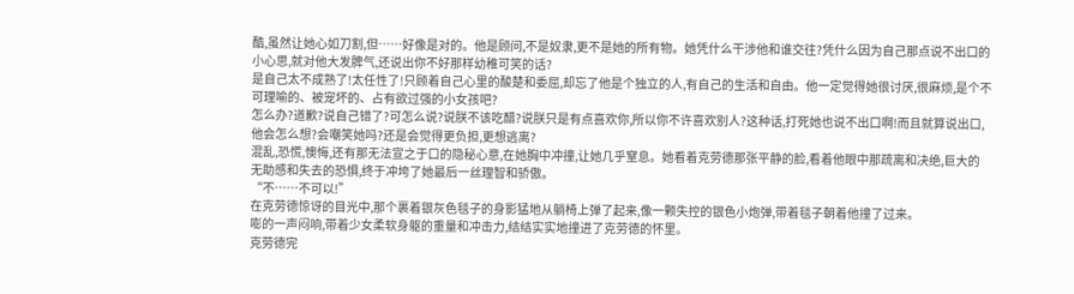酷,虽然让她心如刀割,但……好像是对的。他是顾问,不是奴隶,更不是她的所有物。她凭什么干涉他和谁交往?凭什么因为自己那点说不出口的小心思,就对他大发脾气,还说出你不好那样幼稚可笑的话?
是自己太不成熟了!太任性了!只顾着自己心里的酸楚和委屈,却忘了他是个独立的人,有自己的生活和自由。他一定觉得她很讨厌,很麻烦,是个不可理喻的、被宠坏的、占有欲过强的小女孩吧?
怎么办?道歉?说自己错了?可怎么说?说朕不该吃醋?说朕只是有点喜欢你,所以你不许喜欢别人?这种话,打死她也说不出口啊!而且就算说出口,他会怎么想?会嘲笑她吗?还是会觉得更负担,更想逃离?
混乱,恐慌,懊悔,还有那无法宣之于口的隐秘心意,在她胸中冲撞,让她几乎窒息。她看着克劳德那张平静的脸,看着他眼中那疏离和决绝,巨大的无助感和失去的恐惧,终于冲垮了她最后一丝理智和骄傲。
“不……不可以!”
在克劳德惊讶的目光中,那个裹着银灰色毯子的身影猛地从躺椅上弹了起来,像一颗失控的银色小炮弹,带着毯子朝着他撞了过来。
嘭的一声闷响,带着少女柔软身躯的重量和冲击力,结结实实地撞进了克劳德的怀里。
克劳德完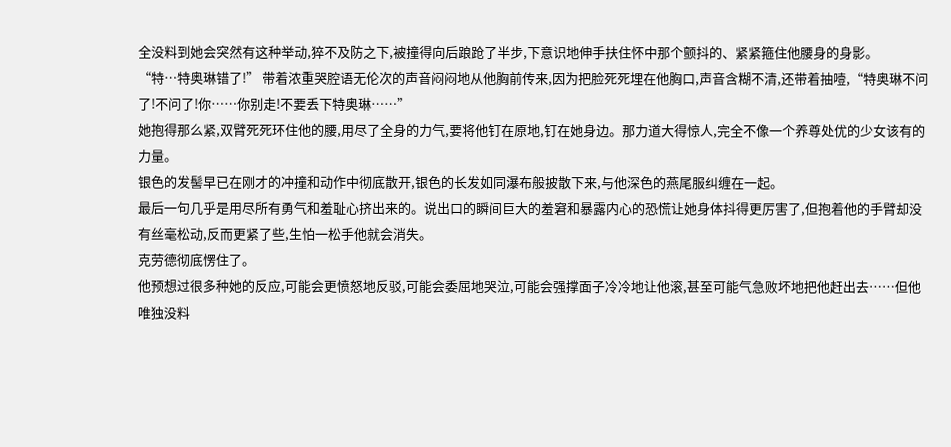全没料到她会突然有这种举动,猝不及防之下,被撞得向后踉跄了半步,下意识地伸手扶住怀中那个颤抖的、紧紧箍住他腰身的身影。
“特…特奥琳错了!” 带着浓重哭腔语无伦次的声音闷闷地从他胸前传来,因为把脸死死埋在他胸口,声音含糊不清,还带着抽噎,“特奥琳不问了!不问了!你……你别走!不要丢下特奥琳……”
她抱得那么紧,双臂死死环住他的腰,用尽了全身的力气,要将他钉在原地,钉在她身边。那力道大得惊人,完全不像一个养尊处优的少女该有的力量。
银色的发髻早已在刚才的冲撞和动作中彻底散开,银色的长发如同瀑布般披散下来,与他深色的燕尾服纠缠在一起。
最后一句几乎是用尽所有勇气和羞耻心挤出来的。说出口的瞬间巨大的羞窘和暴露内心的恐慌让她身体抖得更厉害了,但抱着他的手臂却没有丝毫松动,反而更紧了些,生怕一松手他就会消失。
克劳德彻底愣住了。
他预想过很多种她的反应,可能会更愤怒地反驳,可能会委屈地哭泣,可能会强撑面子冷冷地让他滚,甚至可能气急败坏地把他赶出去……但他唯独没料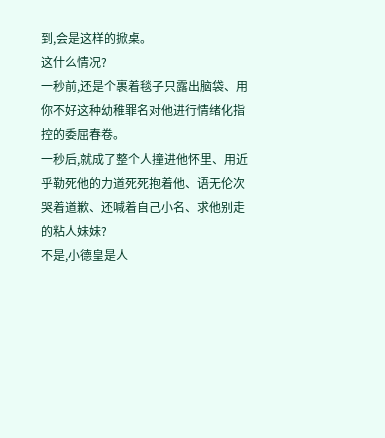到,会是这样的掀桌。
这什么情况?
一秒前,还是个裹着毯子只露出脑袋、用你不好这种幼稚罪名对他进行情绪化指控的委屈春卷。
一秒后,就成了整个人撞进他怀里、用近乎勒死他的力道死死抱着他、语无伦次哭着道歉、还喊着自己小名、求他别走的粘人妹妹?
不是,小德皇是人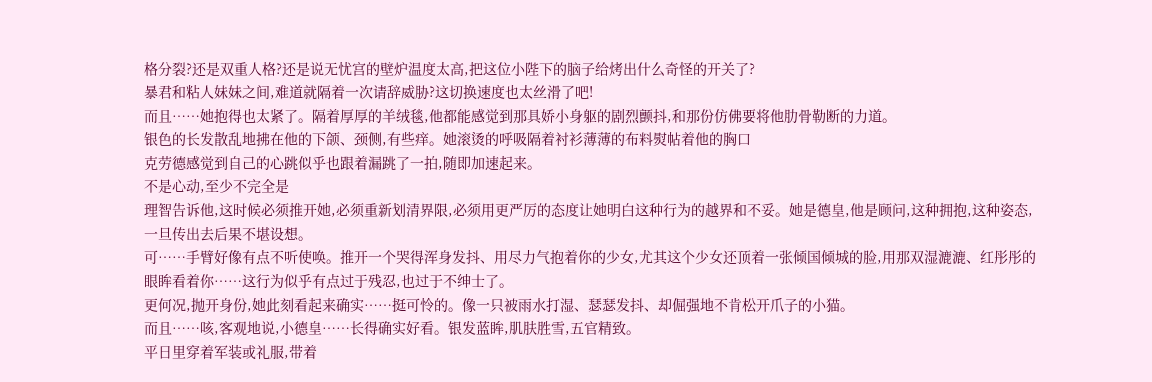格分裂?还是双重人格?还是说无忧宫的壁炉温度太高,把这位小陛下的脑子给烤出什么奇怪的开关了?
暴君和粘人妹妹之间,难道就隔着一次请辞威胁?这切换速度也太丝滑了吧!
而且……她抱得也太紧了。隔着厚厚的羊绒毯,他都能感觉到那具娇小身躯的剧烈颤抖,和那份仿佛要将他肋骨勒断的力道。
银色的长发散乱地拂在他的下颌、颈侧,有些痒。她滚烫的呼吸隔着衬衫薄薄的布料熨帖着他的胸口
克劳德感觉到自己的心跳似乎也跟着漏跳了一拍,随即加速起来。
不是心动,至少不完全是
理智告诉他,这时候必须推开她,必须重新划清界限,必须用更严厉的态度让她明白这种行为的越界和不妥。她是德皇,他是顾问,这种拥抱,这种姿态,一旦传出去后果不堪设想。
可……手臂好像有点不听使唤。推开一个哭得浑身发抖、用尽力气抱着你的少女,尤其这个少女还顶着一张倾国倾城的脸,用那双湿漉漉、红彤彤的眼眸看着你……这行为似乎有点过于残忍,也过于不绅士了。
更何况,抛开身份,她此刻看起来确实……挺可怜的。像一只被雨水打湿、瑟瑟发抖、却倔强地不肯松开爪子的小猫。
而且……咳,客观地说,小德皇……长得确实好看。银发蓝眸,肌肤胜雪,五官精致。
平日里穿着军装或礼服,带着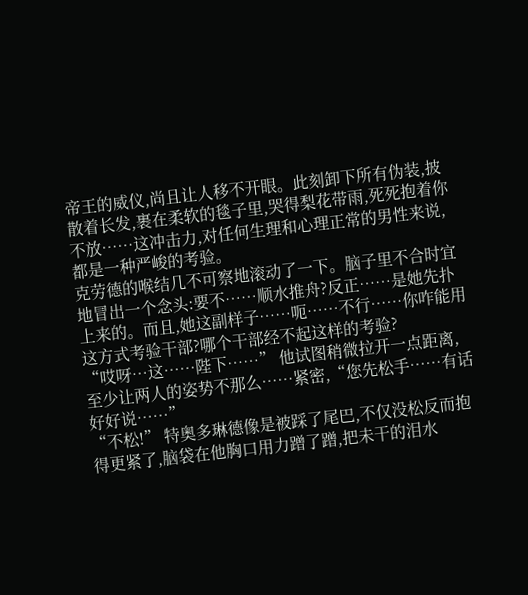帝王的威仪,尚且让人移不开眼。此刻卸下所有伪装,披散着长发,裹在柔软的毯子里,哭得梨花带雨,死死抱着你不放……这冲击力,对任何生理和心理正常的男性来说,都是一种严峻的考验。
克劳德的喉结几不可察地滚动了一下。脑子里不合时宜地冒出一个念头:要不……顺水推舟?反正……是她先扑上来的。而且,她这副样子……呃……不行……你咋能用这方式考验干部?哪个干部经不起这样的考验?
“哎呀…这……陛下……” 他试图稍微拉开一点距离,至少让两人的姿势不那么……紧密,“您先松手……有话好好说……”
“不松!” 特奥多琳德像是被踩了尾巴,不仅没松反而抱得更紧了,脑袋在他胸口用力蹭了蹭,把未干的泪水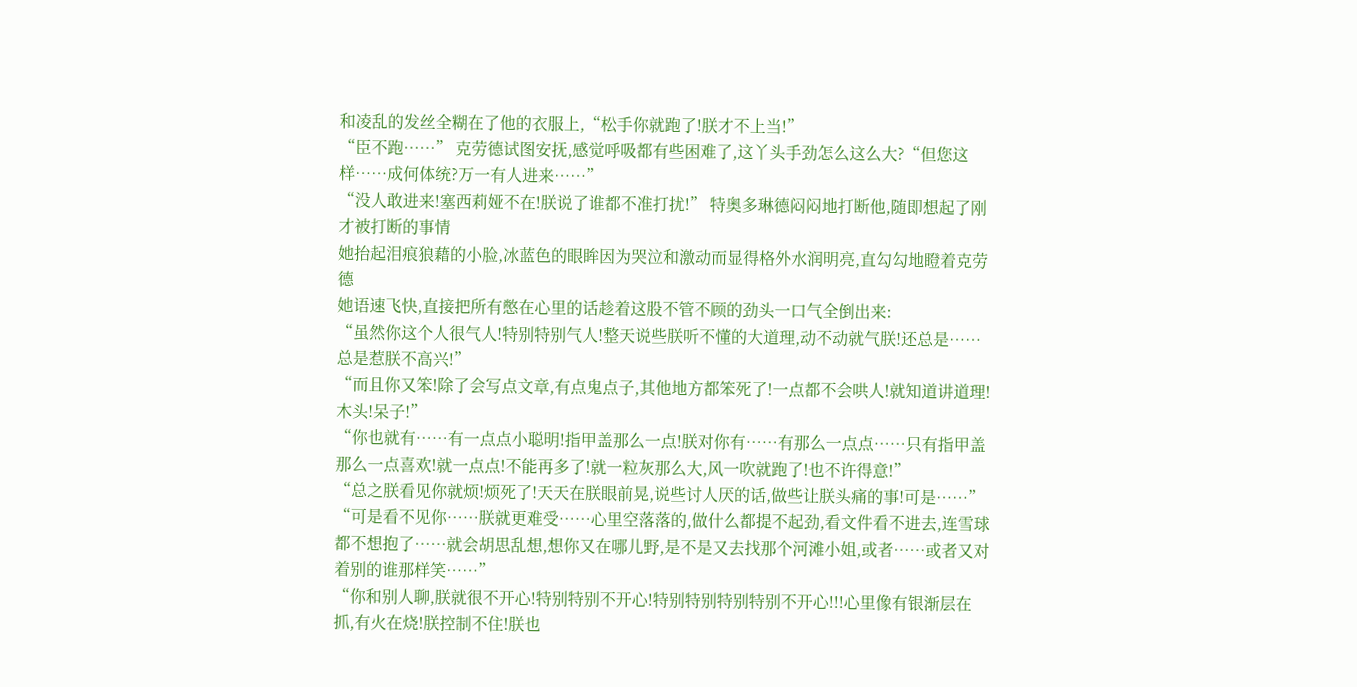和凌乱的发丝全糊在了他的衣服上,“松手你就跑了!朕才不上当!”
“臣不跑……” 克劳德试图安抚,感觉呼吸都有些困难了,这丫头手劲怎么这么大?“但您这样……成何体统?万一有人进来……”
“没人敢进来!塞西莉娅不在!朕说了谁都不准打扰!” 特奥多琳德闷闷地打断他,随即想起了刚才被打断的事情
她抬起泪痕狼藉的小脸,冰蓝色的眼眸因为哭泣和激动而显得格外水润明亮,直勾勾地瞪着克劳德
她语速飞快,直接把所有憋在心里的话趁着这股不管不顾的劲头一口气全倒出来:
“虽然你这个人很气人!特别特别气人!整天说些朕听不懂的大道理,动不动就气朕!还总是……总是惹朕不高兴!”
“而且你又笨!除了会写点文章,有点鬼点子,其他地方都笨死了!一点都不会哄人!就知道讲道理!木头!呆子!”
“你也就有……有一点点小聪明!指甲盖那么一点!朕对你有……有那么一点点……只有指甲盖那么一点喜欢!就一点点!不能再多了!就一粒灰那么大,风一吹就跑了!也不许得意!”
“总之朕看见你就烦!烦死了!天天在朕眼前晃,说些讨人厌的话,做些让朕头痛的事!可是……”
“可是看不见你……朕就更难受……心里空落落的,做什么都提不起劲,看文件看不进去,连雪球都不想抱了……就会胡思乱想,想你又在哪儿野,是不是又去找那个河滩小姐,或者……或者又对着别的谁那样笑……”
“你和别人聊,朕就很不开心!特别特别不开心!特别特别特别特别不开心!!!心里像有银渐层在抓,有火在烧!朕控制不住!朕也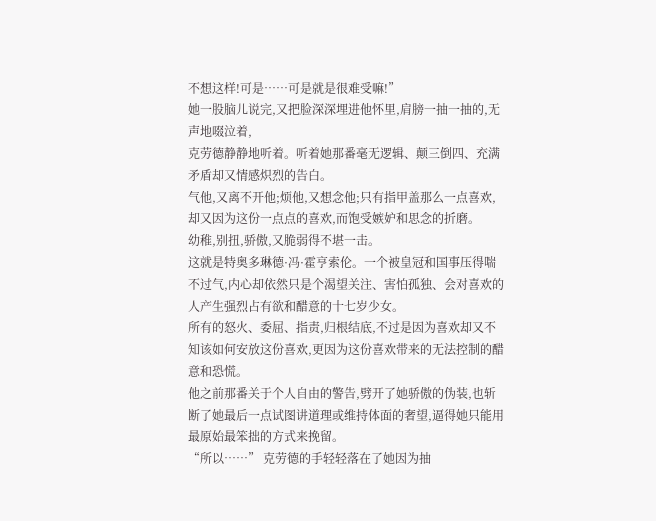不想这样!可是……可是就是很难受嘛!”
她一股脑儿说完,又把脸深深埋进他怀里,肩膀一抽一抽的,无声地啜泣着,
克劳德静静地听着。听着她那番毫无逻辑、颠三倒四、充满矛盾却又情感炽烈的告白。
气他,又离不开他;烦他,又想念他;只有指甲盖那么一点喜欢,却又因为这份一点点的喜欢,而饱受嫉妒和思念的折磨。
幼稚,别扭,骄傲,又脆弱得不堪一击。
这就是特奥多琳德·冯·霍亨索伦。一个被皇冠和国事压得喘不过气,内心却依然只是个渴望关注、害怕孤独、会对喜欢的人产生强烈占有欲和醋意的十七岁少女。
所有的怒火、委屈、指责,归根结底,不过是因为喜欢却又不知该如何安放这份喜欢,更因为这份喜欢带来的无法控制的醋意和恐慌。
他之前那番关于个人自由的警告,劈开了她骄傲的伪装,也斩断了她最后一点试图讲道理或维持体面的奢望,逼得她只能用最原始最笨拙的方式来挽留。
“所以……” 克劳德的手轻轻落在了她因为抽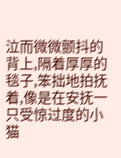泣而微微颤抖的背上,隔着厚厚的毯子,笨拙地拍抚着,像是在安抚一只受惊过度的小猫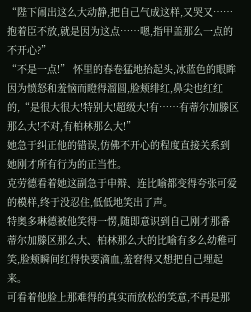“陛下闹出这么大动静,把自己气成这样,又哭又……抱着臣不放,就是因为这点……嗯,指甲盖那么一点的不开心?”
“不是一点!” 怀里的春卷猛地抬起头,冰蓝色的眼眸因为愤怒和羞恼而瞪得溜圆,脸颊绯红,鼻尖也红红的,“是很大很大!特别大!超级大!有……有蒂尔加滕区那么大!不对,有柏林那么大!”
她急于纠正他的错误,仿佛不开心的程度直接关系到她刚才所有行为的正当性。
克劳德看着她这副急于申辩、连比喻都变得夸张可爱的模样,终于没忍住,低低地笑出了声。
特奥多琳德被他笑得一愣,随即意识到自己刚才那番蒂尔加滕区那么大、柏林那么大的比喻有多么幼稚可笑,脸颊瞬间红得快要滴血,羞窘得又想把自己埋起来。
可看着他脸上那难得的真实而放松的笑意,不再是那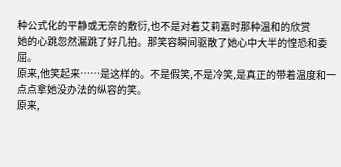种公式化的平静或无奈的敷衍,也不是对着艾莉嘉时那种温和的欣赏
她的心跳忽然漏跳了好几拍。那笑容瞬间驱散了她心中大半的惶恐和委屈。
原来,他笑起来……是这样的。不是假笑,不是冷笑,是真正的带着温度和一点点拿她没办法的纵容的笑。
原来,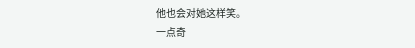他也会对她这样笑。
一点奇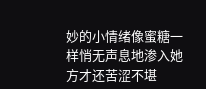妙的小情绪像蜜糖一样悄无声息地渗入她方才还苦涩不堪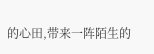的心田,带来一阵陌生的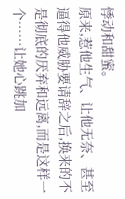悸动和甜蜜。
原来,惹他生气、让他无奈、甚至逼得他威胁要请辞之后,换来的不是彻底的厌弃和远离,而是这样一个……让她心跳加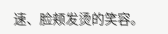速、脸颊发烫的笑容。